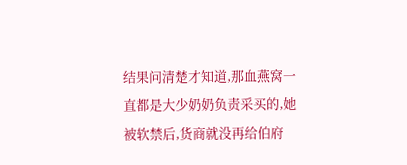结果问清楚才知道,那血燕窝一直都是大少奶奶负责采买的,她被软禁后,货商就没再给伯府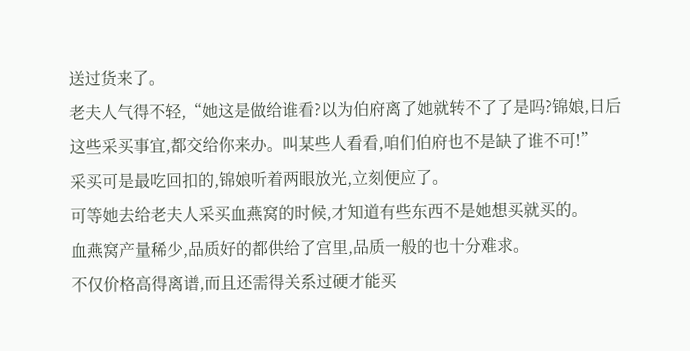送过货来了。
老夫人气得不轻,“她这是做给谁看?以为伯府离了她就转不了了是吗?锦娘,日后这些采买事宜,都交给你来办。叫某些人看看,咱们伯府也不是缺了谁不可!”
采买可是最吃回扣的,锦娘听着两眼放光,立刻便应了。
可等她去给老夫人采买血燕窝的时候,才知道有些东西不是她想买就买的。
血燕窝产量稀少,品质好的都供给了宫里,品质一般的也十分难求。
不仅价格高得离谱,而且还需得关系过硬才能买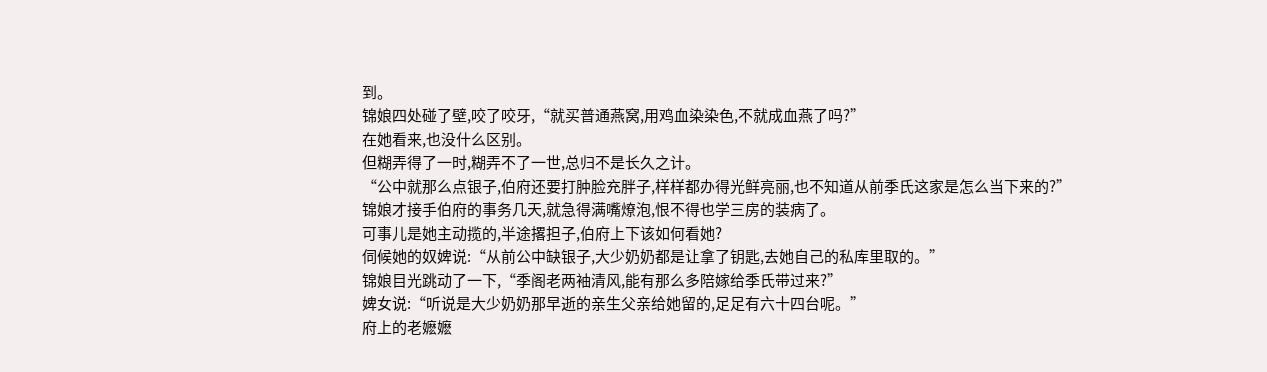到。
锦娘四处碰了壁,咬了咬牙,“就买普通燕窝,用鸡血染染色,不就成血燕了吗?”
在她看来,也没什么区别。
但糊弄得了一时,糊弄不了一世,总归不是长久之计。
“公中就那么点银子,伯府还要打肿脸充胖子,样样都办得光鲜亮丽,也不知道从前季氏这家是怎么当下来的?”
锦娘才接手伯府的事务几天,就急得满嘴燎泡,恨不得也学三房的装病了。
可事儿是她主动揽的,半途撂担子,伯府上下该如何看她?
伺候她的奴婢说:“从前公中缺银子,大少奶奶都是让拿了钥匙,去她自己的私库里取的。”
锦娘目光跳动了一下,“季阁老两袖清风,能有那么多陪嫁给季氏带过来?”
婢女说:“听说是大少奶奶那早逝的亲生父亲给她留的,足足有六十四台呢。”
府上的老嬷嬷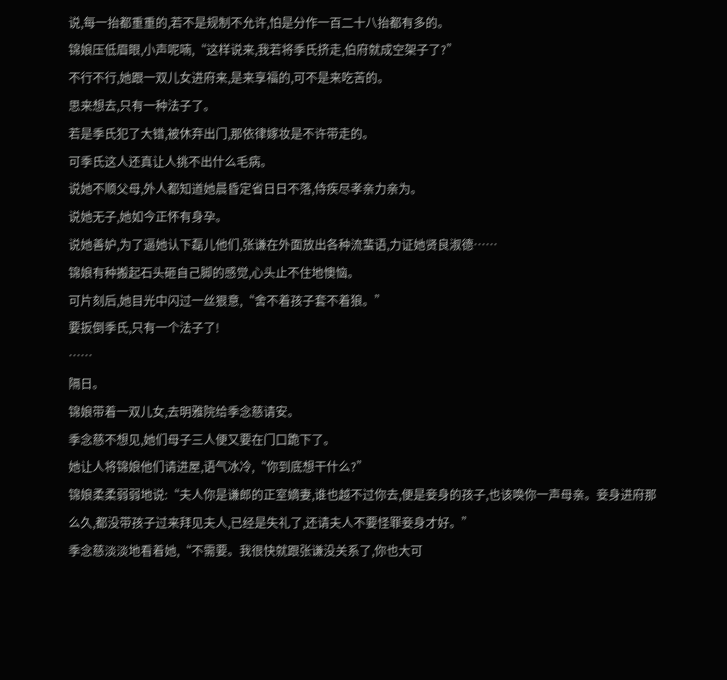说,每一抬都重重的,若不是规制不允许,怕是分作一百二十八抬都有多的。
锦娘压低眉眼,小声呢喃,“这样说来,我若将季氏挤走,伯府就成空架子了?”
不行不行,她跟一双儿女进府来,是来享福的,可不是来吃苦的。
思来想去,只有一种法子了。
若是季氏犯了大错,被休弃出门,那依律嫁妆是不许带走的。
可季氏这人还真让人挑不出什么毛病。
说她不顺父母,外人都知道她晨昏定省日日不落,侍疾尽孝亲力亲为。
说她无子,她如今正怀有身孕。
说她善妒,为了逼她认下磊儿他们,张谦在外面放出各种流蜚语,力证她贤良淑德……
锦娘有种搬起石头砸自己脚的感觉,心头止不住地懊恼。
可片刻后,她目光中闪过一丝狠意,“舍不着孩子套不着狼。”
要扳倒季氏,只有一个法子了!
……
隔日。
锦娘带着一双儿女,去明雅院给季念慈请安。
季念慈不想见,她们母子三人便又要在门口跪下了。
她让人将锦娘他们请进屋,语气冰冷,“你到底想干什么?”
锦娘柔柔弱弱地说:“夫人你是谦郎的正室嫡妻,谁也越不过你去,便是妾身的孩子,也该唤你一声母亲。妾身进府那么久,都没带孩子过来拜见夫人,已经是失礼了,还请夫人不要怪罪妾身才好。”
季念慈淡淡地看着她,“不需要。我很快就跟张谦没关系了,你也大可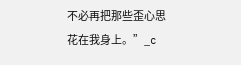不必再把那些歪心思花在我身上。”_c